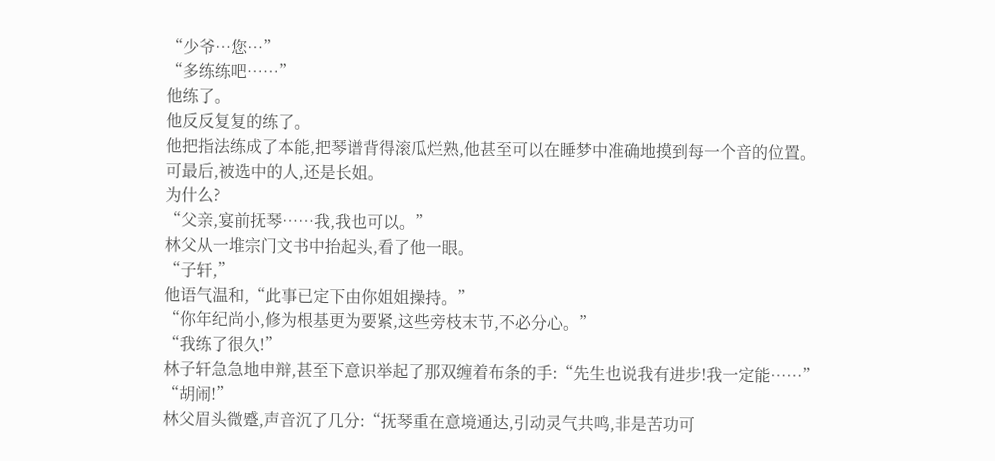“少爷…您…”
“多练练吧……”
他练了。
他反反复复的练了。
他把指法练成了本能,把琴谱背得滚瓜烂熟,他甚至可以在睡梦中准确地摸到每一个音的位置。
可最后,被选中的人,还是长姐。
为什么?
“父亲,宴前抚琴……我,我也可以。”
林父从一堆宗门文书中抬起头,看了他一眼。
“子轩,”
他语气温和,“此事已定下由你姐姐操持。”
“你年纪尚小,修为根基更为要紧,这些旁枝末节,不必分心。”
“我练了很久!”
林子轩急急地申辩,甚至下意识举起了那双缠着布条的手:“先生也说我有进步!我一定能……”
“胡闹!”
林父眉头微蹙,声音沉了几分:“抚琴重在意境通达,引动灵气共鸣,非是苦功可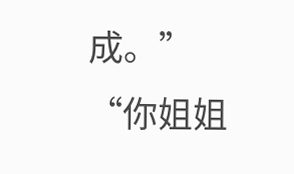成。”
“你姐姐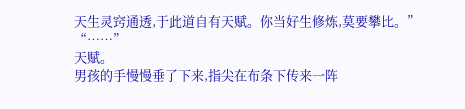天生灵窍通透,于此道自有天赋。你当好生修炼,莫要攀比。”
“……”
天赋。
男孩的手慢慢垂了下来,指尖在布条下传来一阵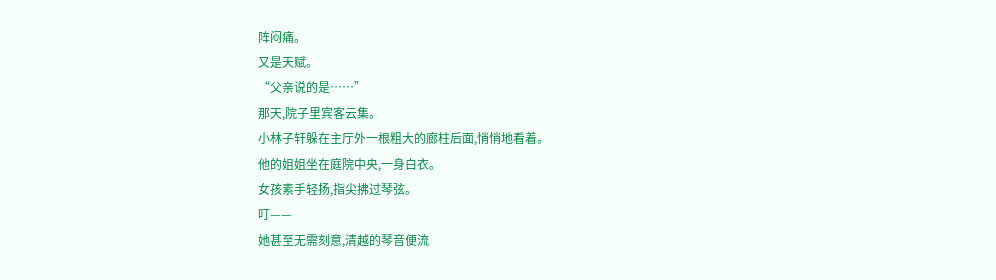阵闷痛。
又是天赋。
“父亲说的是……”
那天,院子里宾客云集。
小林子轩躲在主厅外一根粗大的廊柱后面,悄悄地看着。
他的姐姐坐在庭院中央,一身白衣。
女孩素手轻扬,指尖拂过琴弦。
叮——
她甚至无需刻意,清越的琴音便流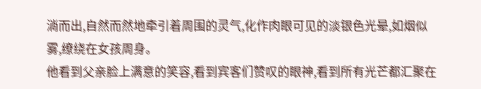淌而出,自然而然地牵引着周围的灵气,化作肉眼可见的淡银色光晕,如烟似雾,缭绕在女孩周身。
他看到父亲脸上满意的笑容,看到宾客们赞叹的眼神,看到所有光芒都汇聚在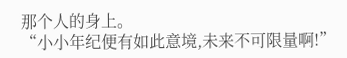那个人的身上。
“小小年纪便有如此意境,未来不可限量啊!”